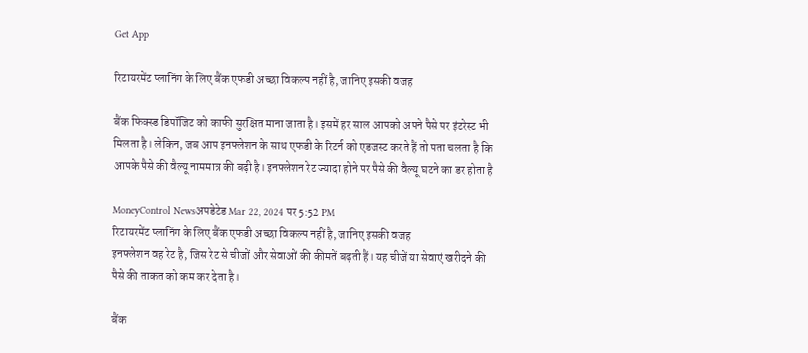Get App

रिटायरमेंट प्लानिंग के लिए बैंक एफडी अच्छा विकल्प नहीं है, जानिए इसकी वजह

बैंक फिक्स्ड डिपॉजिट को काफी सुरक्षित माना जाता है। इसमें हर साल आपको अपने पैसे पर इंटरेस्ट भी मिलता है। लेकिन, जब आप इनफ्लेशन के साथ एफडी के रिटर्न को एडजस्ट करते हैं तो पता चलता है कि आपके पैसे की वैल्यू नाममात्र की बढ़ी है। इनफ्लेशन रेट ज्यादा होने पर पैसे की वैल्यू घटने का डर होता है

MoneyControl Newsअपडेटेड Mar 22, 2024 पर 5:52 PM
रिटायरमेंट प्लानिंग के लिए बैंक एफडी अच्छा विकल्प नहीं है, जानिए इसकी वजह
इनफ्लेशन वह रेट है, जिस रेट से चीजों और सेवाओं की कीमतें बढ़ती हैं। यह चीजें या सेवाएं खरीदने की पैसे की ताकत को कम कर देता है।

बैंक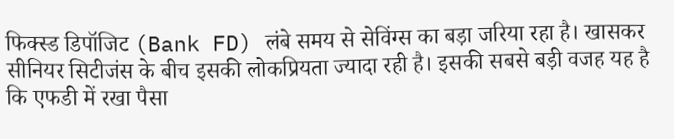फिक्स्ड डिपॉजिट (Bank FD) लंबे समय से सेविंग्स का बड़ा जरिया रहा है। खासकर सीनियर सिटीजंस के बीच इसकी लोकप्रियता ज्यादा रही है। इसकी सबसे बड़ी वजह यह है कि एफडी में रखा पैसा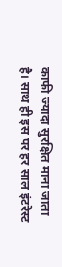काफी ज्यादा सुरक्षित माना जाता है। साथ ही इस पर हर साल इंटरेस्ट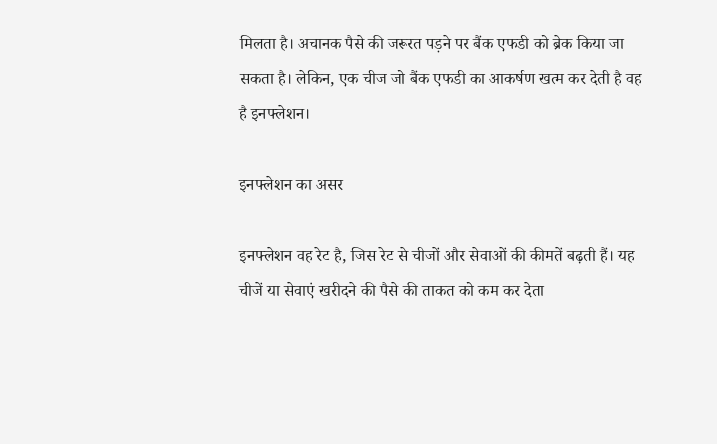मिलता है। अचानक पैसे की जरूरत पड़ने पर बैंक एफडी को ब्रेक किया जा सकता है। लेकिन, एक चीज जो बैंक एफडी का आकर्षण खत्म कर देती है वह है इनफ्लेशन।

इनफ्लेशन का असर

इनफ्लेशन वह रेट है, जिस रेट से चीजों और सेवाओं की कीमतें बढ़ती हैं। यह चीजें या सेवाएं खरीदने की पैसे की ताकत को कम कर देता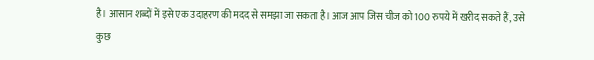है। आसान शब्दों में इसे एक उदाहरण की मदद से समझा जा सकता है। आज आप जिस चीज को 100 रुपये में खरीद सकते हैं, उसे कुछ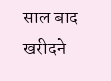साल बाद खरीदने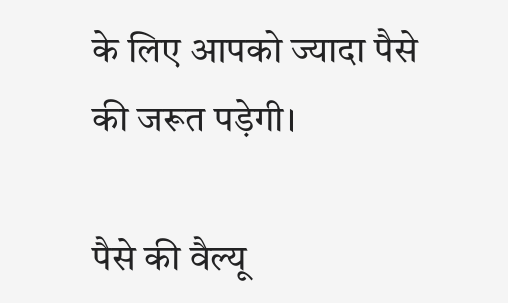के लिए आपको ज्यादा पैसे की जरूत पड़ेगी।

पैसे की वैल्यू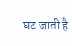घट जाती है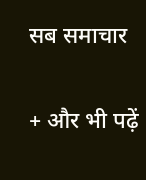सब समाचार

+ और भी पढ़ें